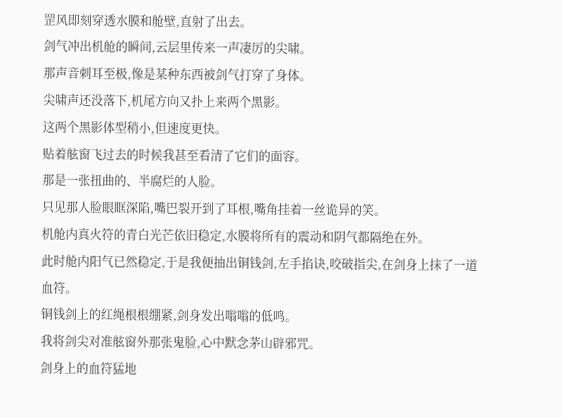罡风即刻穿透水膜和舱壁,直射了出去。
剑气冲出机舱的瞬间,云层里传来一声凄厉的尖啸。
那声音刺耳至极,像是某种东西被剑气打穿了身体。
尖啸声还没落下,机尾方向又扑上来两个黑影。
这两个黑影体型稍小,但速度更快。
贴着舷窗飞过去的时候我甚至看清了它们的面容。
那是一张扭曲的、半腐烂的人脸。
只见那人脸眼眶深陷,嘴巴裂开到了耳根,嘴角挂着一丝诡异的笑。
机舱内真火符的青白光芒依旧稳定,水膜将所有的震动和阴气都隔绝在外。
此时舱内阳气已然稳定,于是我便抽出铜钱剑,左手掐诀,咬破指尖,在剑身上抹了一道血符。
铜钱剑上的红绳根根绷紧,剑身发出嗡嗡的低鸣。
我将剑尖对准舷窗外那张鬼脸,心中默念茅山辟邪咒。
剑身上的血符猛地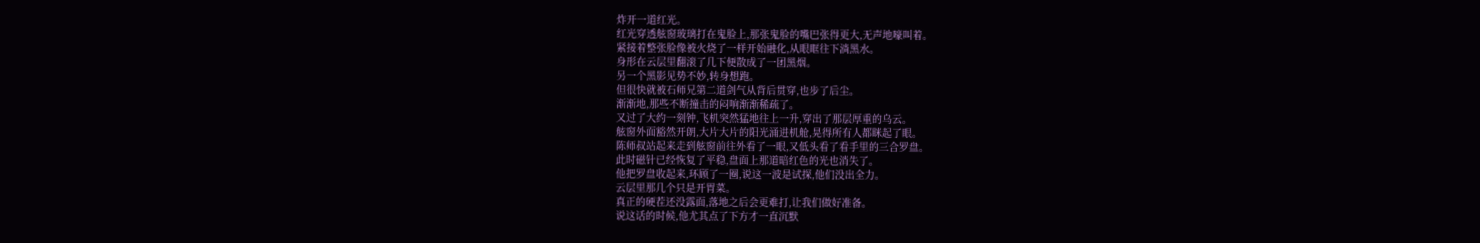炸开一道红光。
红光穿透舷窗玻璃打在鬼脸上,那张鬼脸的嘴巴张得更大,无声地嚎叫着。
紧接着整张脸像被火烧了一样开始融化,从眼眶往下淌黑水。
身形在云层里翻滚了几下便散成了一团黑烟。
另一个黑影见势不妙,转身想跑。
但很快就被石师兄第二道剑气从背后贯穿,也步了后尘。
渐渐地,那些不断撞击的闷响渐渐稀疏了。
又过了大约一刻钟,飞机突然猛地往上一升,穿出了那层厚重的乌云。
舷窗外面豁然开朗,大片大片的阳光涌进机舱,晃得所有人都眯起了眼。
陈师叔站起来走到舷窗前往外看了一眼,又低头看了看手里的三合罗盘。
此时磁针已经恢复了平稳,盘面上那道暗红色的光也消失了。
他把罗盘收起来,环顾了一圈,说这一波是试探,他们没出全力。
云层里那几个只是开胃菜。
真正的硬茬还没露面,落地之后会更难打,让我们做好准备。
说这话的时候,他尤其点了下方才一直沉默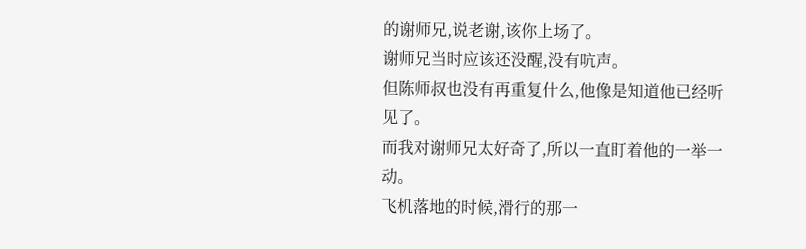的谢师兄,说老谢,该你上场了。
谢师兄当时应该还没醒,没有吭声。
但陈师叔也没有再重复什么,他像是知道他已经听见了。
而我对谢师兄太好奇了,所以一直盯着他的一举一动。
飞机落地的时候,滑行的那一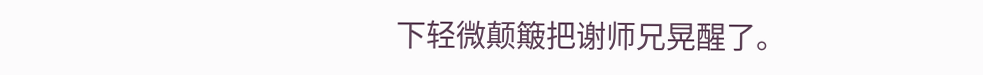下轻微颠簸把谢师兄晃醒了。